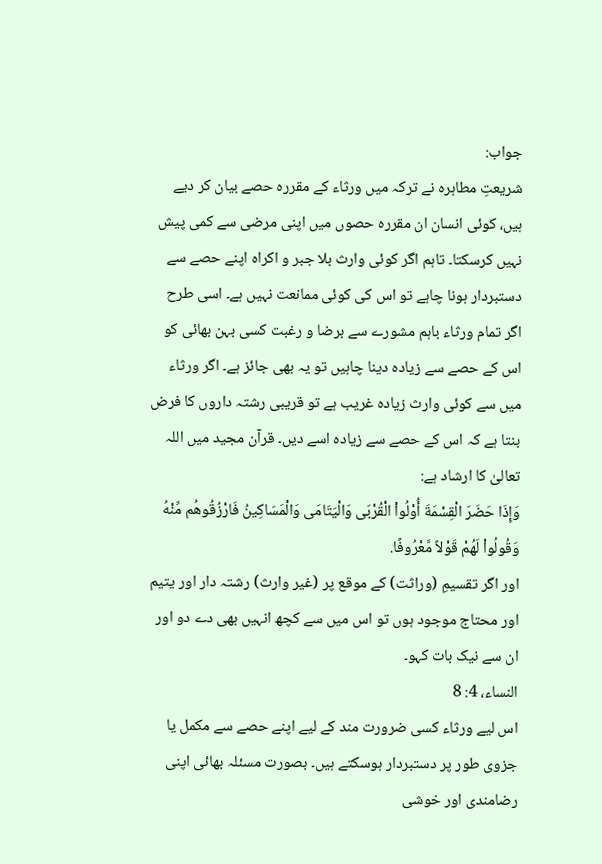جواب:
شریعتِ مطاہرہ نے ترکہ میں ورثاء کے مقررہ حصے بیان کر دیے ہیں، کوئی انسان ان مقررہ حصوں میں اپنی مرضی سے کمی پیش نہیں کرسکتا۔ تاہم اگر کوئی وارث بلا جبر و اکراہ اپنے حصے سے دستبردار ہونا چاہے تو اس کی کوئی ممانعت نہیں ہے۔ اسی طرح اگر تمام ورثاء باہم مشورے سے برضا و رغبت کسی بہن بھائی کو اس کے حصے سے زیادہ دینا چاہیں تو یہ بھی جائز ہے۔ اگر ورثاء میں سے کوئی وارث زیادہ غریب ہے تو قریبی رشتہ داروں کا فرض بنتا ہے کہ اس کے حصے سے زیادہ اسے دیں۔ قرآن مجید میں اللہ تعالیٰ کا ارشاد ہے:
وَإِذَا حَضَرَ الْقِسْمَةَ أُوْلُواْ الْقُرْبَى وَالْيَتَامَى وَالْمَسَاكِينُ فَارْزُقُوهُم مِّنْهُ وَقُولُواْ لَهُمْ قَوْلاً مَّعْرُوفًا.
اور اگر تقسیمِ (وراثت) کے موقع پر (غیر وارث) رشتہ دار اور یتیم اور محتاج موجود ہوں تو اس میں سے کچھ انہیں بھی دے دو اور ان سے نیک بات کہو۔
النساء، 4: 8
اس لیے ورثاء کسی ضرورت مند کے لیے اپنے حصے سے مکمل یا جزوی طور پر دستبردار ہوسکتے ہیں۔ بصورت مسئلہ بھائی اپنی رضامندی اور خوشی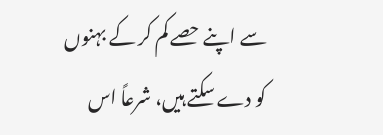سے اپنے حصے کم کر کے بہنوں کو دے سکتے ہیں، شرعاً اس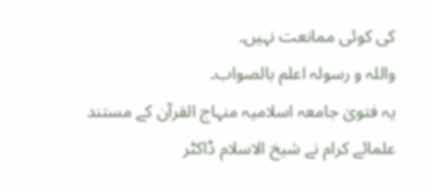کی کوئی ممانعت نہیں۔
واللہ و رسولہ اعلم بالصواب۔
یہ فتویٰ جامعہ اسلامیہ منہاج القرآن کے مستند علمائے کرام نے شیخ الاسلام ڈاکٹر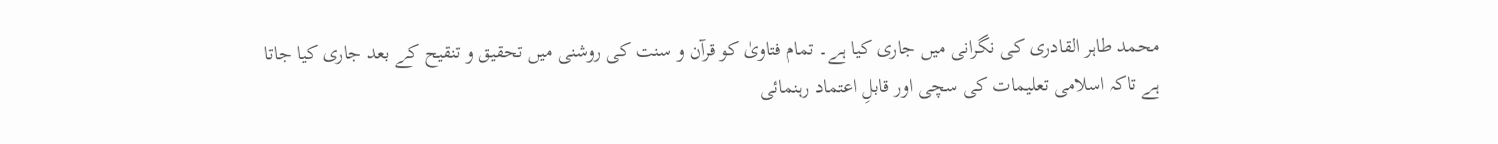محمد طاہر القادری کی نگرانی میں جاری کیا ہے۔ تمام فتاویٰ کو قرآن و سنت کی روشنی میں تحقیق و تنقیح کے بعد جاری کیا جاتا ہے تاکہ اسلامی تعلیمات کی سچی اور قابلِ اعتماد رہنمائی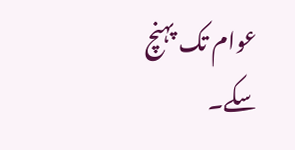عوام تک پہنچ سکے۔